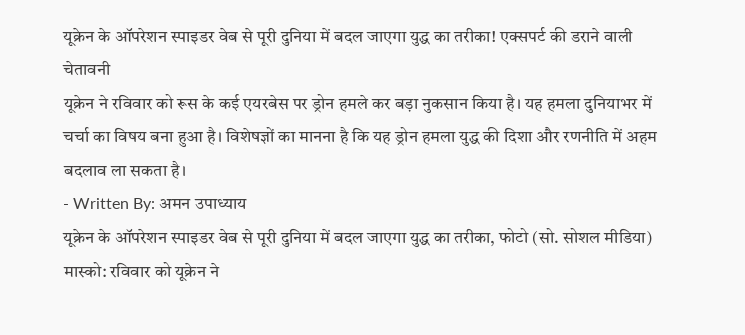यूक्रेन के ऑपरेशन स्पाइडर वेब से पूरी दुनिया में बदल जाएगा युद्ध का तरीका! एक्सपर्ट की डराने वाली चेतावनी
यूक्रेन ने रविवार को रूस के कई एयरबेस पर ड्रोन हमले कर बड़ा नुकसान किया है। यह हमला दुनियाभर में चर्चा का विषय बना हुआ है। विशेषज्ञों का मानना है कि यह ड्रोन हमला युद्ध की दिशा और रणनीति में अहम बदलाव ला सकता है।
- Written By: अमन उपाध्याय
यूक्रेन के ऑपरेशन स्पाइडर वेब से पूरी दुनिया में बदल जाएगा युद्ध का तरीका, फोटो (सो. सोशल मीडिया)
मास्को: रविवार को यूक्रेन ने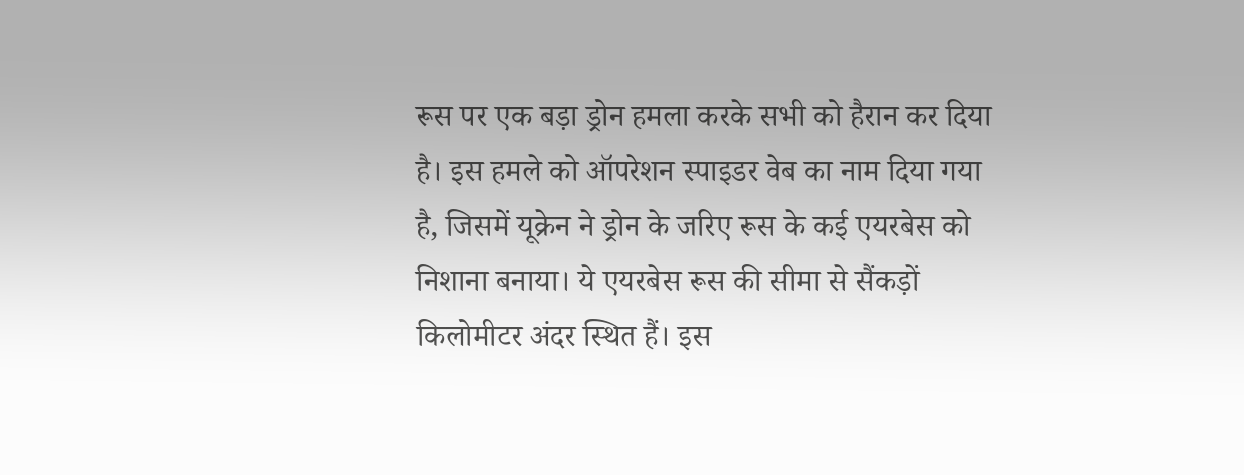रूस पर एक बड़ा ड्रोन हमला करके सभी को हैरान कर दिया है। इस हमले को ऑपरेशन स्पाइडर वेब का नाम दिया गया है, जिसमें यूक्रेन ने ड्रोन के जरिए रूस के कई एयरबेस को निशाना बनाया। ये एयरबेस रूस की सीमा से सैंकड़ों किलोमीटर अंदर स्थित हैं। इस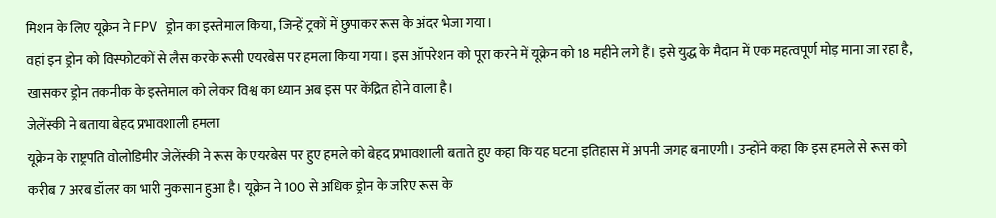मिशन के लिए यूक्रेन ने FPV ड्रोन का इस्तेमाल किया, जिन्हें ट्रकों में छुपाकर रूस के अंदर भेजा गया।
वहां इन ड्रोन को विस्फोटकों से लैस करके रूसी एयरबेस पर हमला किया गया। इस ऑपरेशन को पूरा करने में यूक्रेन को 18 महीने लगे हैं। इसे युद्ध के मैदान में एक महत्वपूर्ण मोड़ माना जा रहा है, खासकर ड्रोन तकनीक के इस्तेमाल को लेकर विश्व का ध्यान अब इस पर केंद्रित होने वाला है।
जेलेंस्की ने बताया बेहद प्रभावशाली हमला
यूक्रेन के राष्ट्रपति वोलोडिमीर जेलेंस्की ने रूस के एयरबेस पर हुए हमले को बेहद प्रभावशाली बताते हुए कहा कि यह घटना इतिहास में अपनी जगह बनाएगी। उन्होंने कहा कि इस हमले से रूस को करीब 7 अरब डॉलर का भारी नुकसान हुआ है। यूक्रेन ने 100 से अधिक ड्रोन के जरिए रूस के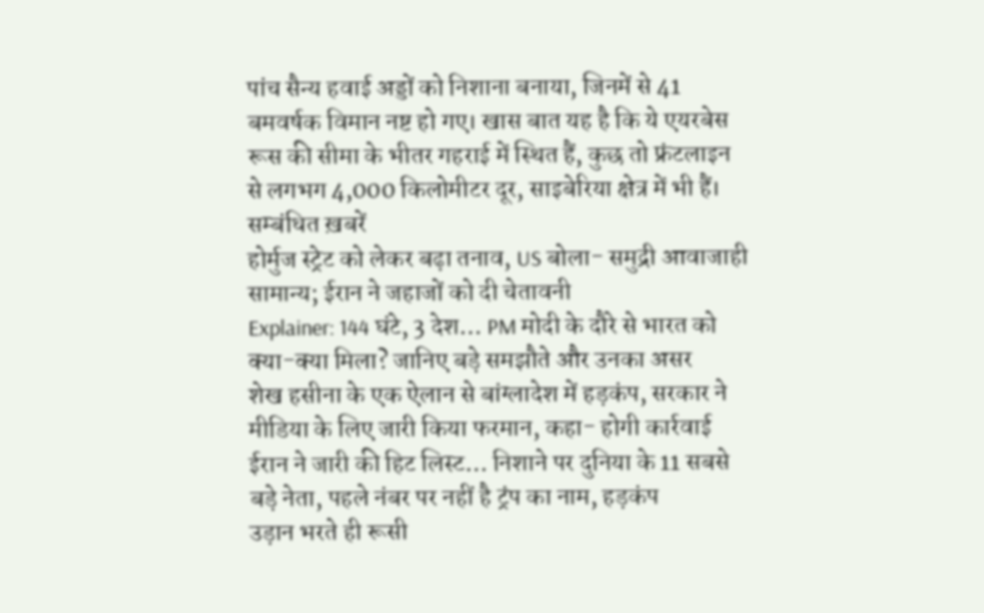पांच सैन्य हवाई अड्डों को निशाना बनाया, जिनमें से 41 बमवर्षक विमान नष्ट हो गए। खास बात यह है कि ये एयरबेस रूस की सीमा के भीतर गहराई में स्थित हैं, कुछ तो फ्रंटलाइन से लगभग 4,000 किलोमीटर दूर, साइबेरिया क्षेत्र में भी हैं।
सम्बंधित ख़बरें
होर्मुज स्ट्रेट को लेकर बढ़ा तनाव, US बोला- समुद्री आवाजाही सामान्य; ईरान ने जहाजों को दी चेतावनी
Explainer: 144 घंटे, 3 देश… PM मोदी के दौरे से भारत को क्या-क्या मिला? जानिए बड़े समझौते और उनका असर
शेख हसीना के एक ऐलान से बांग्लादेश में हड़कंप, सरकार ने मीडिया के लिए जारी किया फरमान, कहा- होगी कार्रवाई
ईरान ने जारी की हिट लिस्ट… निशाने पर दुनिया के 11 सबसे बड़े नेता, पहले नंबर पर नहीं है ट्रंप का नाम, हड़कंप
उड़ान भरते ही रूसी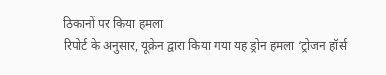ठिकानों पर किया हमला
रिपोर्ट के अनुसार, यूक्रेन द्वारा किया गया यह ड्रोन हमला ‘ट्रोजन हॉर्स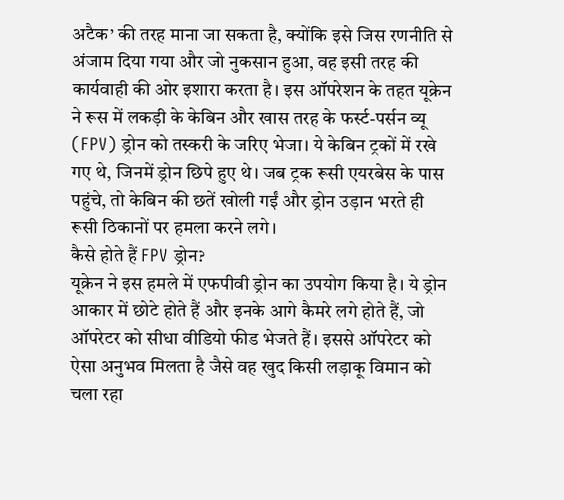अटैक’ की तरह माना जा सकता है, क्योंकि इसे जिस रणनीति से अंजाम दिया गया और जो नुकसान हुआ, वह इसी तरह की कार्यवाही की ओर इशारा करता है। इस ऑपरेशन के तहत यूक्रेन ने रूस में लकड़ी के केबिन और खास तरह के फर्स्ट-पर्सन व्यू (FPV) ड्रोन को तस्करी के जरिए भेजा। ये केबिन ट्रकों में रखे गए थे, जिनमें ड्रोन छिपे हुए थे। जब ट्रक रूसी एयरबेस के पास पहुंचे, तो केबिन की छतें खोली गईं और ड्रोन उड़ान भरते ही रूसी ठिकानों पर हमला करने लगे।
कैसे होते हैं FPV ड्रोन?
यूक्रेन ने इस हमले में एफपीवी ड्रोन का उपयोग किया है। ये ड्रोन आकार में छोटे होते हैं और इनके आगे कैमरे लगे होते हैं, जो ऑपरेटर को सीधा वीडियो फीड भेजते हैं। इससे ऑपरेटर को ऐसा अनुभव मिलता है जैसे वह खुद किसी लड़ाकू विमान को चला रहा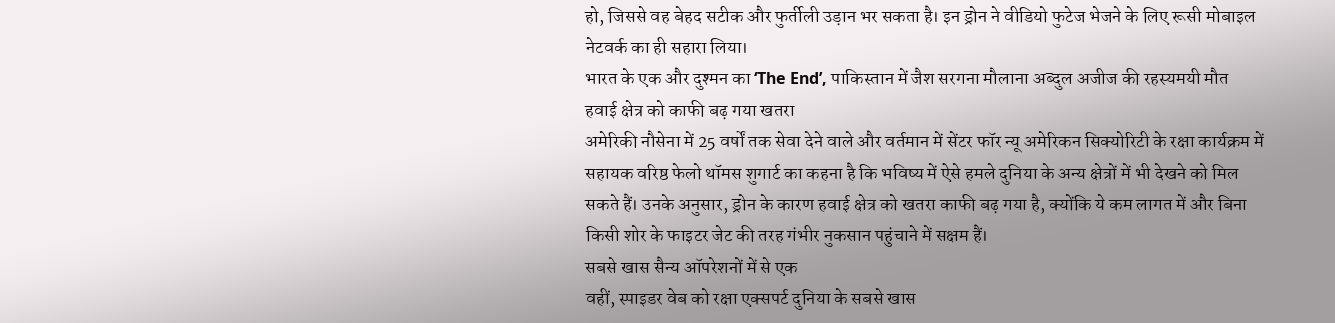हो, जिससे वह बेहद सटीक और फुर्तीली उड़ान भर सकता है। इन ड्रोन ने वीडियो फुटेज भेजने के लिए रूसी मोबाइल नेटवर्क का ही सहारा लिया।
भारत के एक और दुश्मन का ‘The End’, पाकिस्तान में जैश सरगना मौलाना अब्दुल अजीज की रहस्यमयी मौत
हवाई क्षेत्र को काफी बढ़ गया खतरा
अमेरिकी नौसेना में 25 वर्षों तक सेवा देने वाले और वर्तमान में सेंटर फॉर न्यू अमेरिकन सिक्योरिटी के रक्षा कार्यक्रम में सहायक वरिष्ठ फेलो थॉमस शुगार्ट का कहना है कि भविष्य में ऐसे हमले दुनिया के अन्य क्षेत्रों में भी देखने को मिल सकते हैं। उनके अनुसार, ड्रोन के कारण हवाई क्षेत्र को खतरा काफी बढ़ गया है, क्योंकि ये कम लागत में और बिना किसी शोर के फाइटर जेट की तरह गंभीर नुकसान पहुंचाने में सक्षम हैं।
सबसे खास सैन्य ऑपरेशनों में से एक
वहीं, स्पाइडर वेब को रक्षा एक्सपर्ट दुनिया के सबसे खास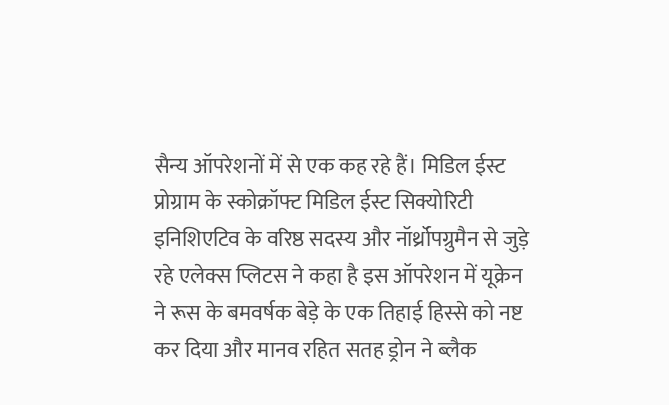सैन्य ऑपरेशनों में से एक कह रहे हैं। मिडिल ईस्ट प्रोग्राम के स्कोक्रॉफ्ट मिडिल ईस्ट सिक्योरिटी इनिशिएटिव के वरिष्ठ सदस्य और नॉर्थ्रॉपग्रुमैन से जुड़े रहे एलेक्स प्लिटस ने कहा है इस ऑपरेशन में यूक्रेन ने रूस के बमवर्षक बेड़े के एक तिहाई हिस्से को नष्ट कर दिया और मानव रहित सतह ड्रोन ने ब्लैक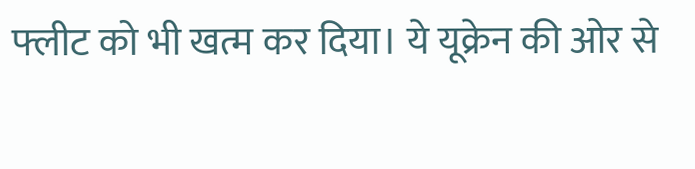फ्लीट को भी खत्म कर दिया। ये यूक्रेन की ओर से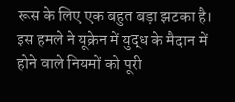रूस के लिए एक बहुत बड़ा झटका है। इस हमले ने यूक्रेन में युद्ध के मैदान में होने वाले नियमों को पूरी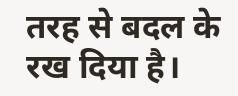तरह से बदल के रख दिया है।